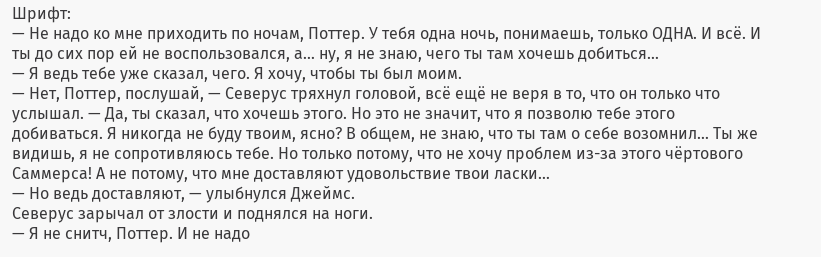Шрифт:
— Не надо ко мне приходить по ночам, Поттер. У тебя одна ночь, понимаешь, только ОДНА. И всё. И ты до сих пор ей не воспользовался, а… ну, я не знаю, чего ты там хочешь добиться…
— Я ведь тебе уже сказал, чего. Я хочу, чтобы ты был моим.
— Нет, Поттер, послушай, — Северус тряхнул головой, всё ещё не веря в то, что он только что услышал. — Да, ты сказал, что хочешь этого. Но это не значит, что я позволю тебе этого добиваться. Я никогда не буду твоим, ясно? В общем, не знаю, что ты там о себе возомнил… Ты же видишь, я не сопротивляюсь тебе. Но только потому, что не хочу проблем из-за этого чёртового Саммерса! А не потому, что мне доставляют удовольствие твои ласки…
— Но ведь доставляют, — улыбнулся Джеймс.
Северус зарычал от злости и поднялся на ноги.
— Я не снитч, Поттер. И не надо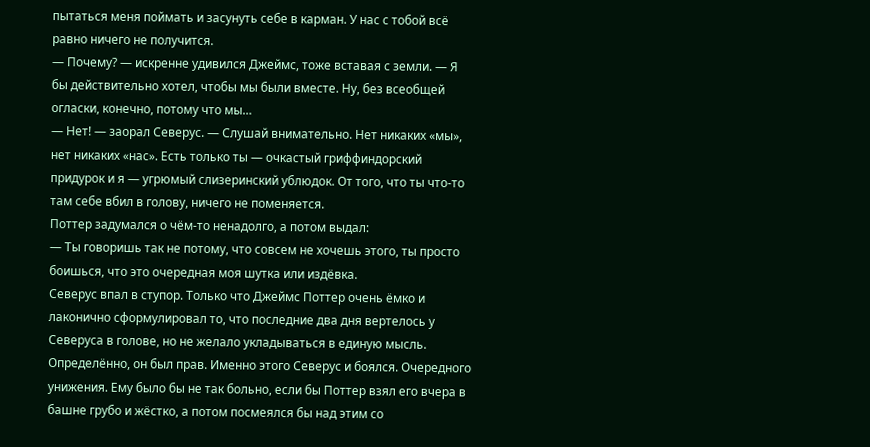пытаться меня поймать и засунуть себе в карман. У нас с тобой всё равно ничего не получится.
— Почему? — искренне удивился Джеймс, тоже вставая с земли. — Я бы действительно хотел, чтобы мы были вместе. Ну, без всеобщей огласки, конечно, потому что мы…
— Нет! — заорал Северус. — Слушай внимательно. Нет никаких «мы», нет никаких «нас». Есть только ты — очкастый гриффиндорский придурок и я — угрюмый слизеринский ублюдок. От того, что ты что-то там себе вбил в голову, ничего не поменяется.
Поттер задумался о чём-то ненадолго, а потом выдал:
— Ты говоришь так не потому, что совсем не хочешь этого, ты просто боишься, что это очередная моя шутка или издёвка.
Северус впал в ступор. Только что Джеймс Поттер очень ёмко и лаконично сформулировал то, что последние два дня вертелось у Северуса в голове, но не желало укладываться в единую мысль. Определённо, он был прав. Именно этого Северус и боялся. Очередного унижения. Ему было бы не так больно, если бы Поттер взял его вчера в башне грубо и жёстко, а потом посмеялся бы над этим со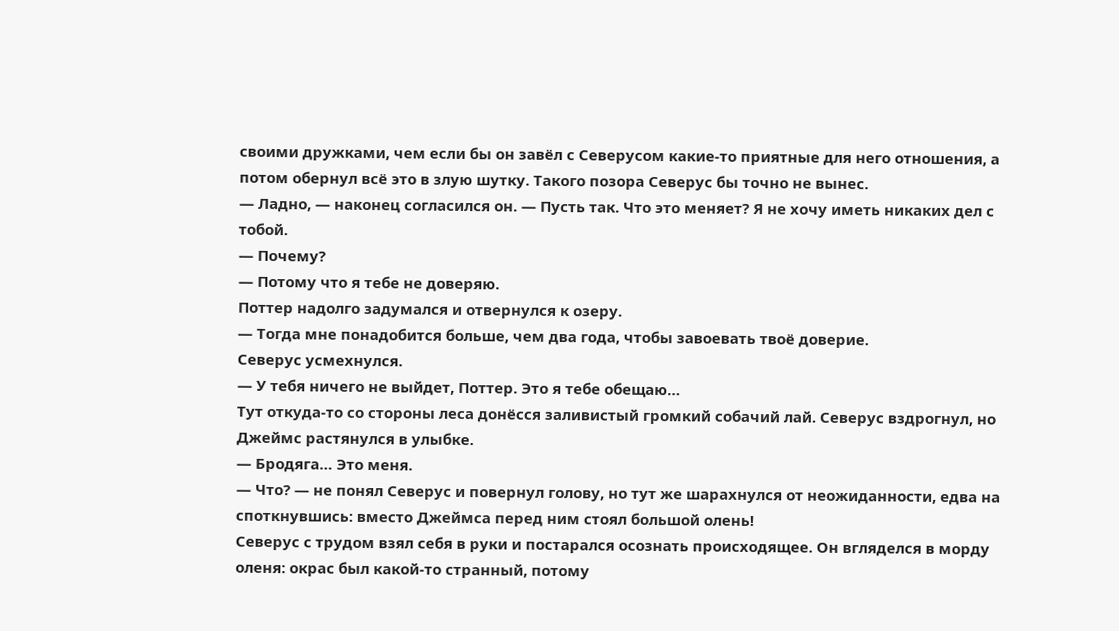своими дружками, чем если бы он завёл с Северусом какие-то приятные для него отношения, а потом обернул всё это в злую шутку. Такого позора Северус бы точно не вынес.
— Ладно, — наконец согласился он. — Пусть так. Что это меняет? Я не хочу иметь никаких дел с тобой.
— Почему?
— Потому что я тебе не доверяю.
Поттер надолго задумался и отвернулся к озеру.
— Тогда мне понадобится больше, чем два года, чтобы завоевать твоё доверие.
Северус усмехнулся.
— У тебя ничего не выйдет, Поттер. Это я тебе обещаю…
Тут откуда-то со стороны леса донёсся заливистый громкий собачий лай. Северус вздрогнул, но Джеймс растянулся в улыбке.
— Бродяга… Это меня.
— Что? — не понял Северус и повернул голову, но тут же шарахнулся от неожиданности, едва на споткнувшись: вместо Джеймса перед ним стоял большой олень!
Северус с трудом взял себя в руки и постарался осознать происходящее. Он вгляделся в морду оленя: окрас был какой-то странный, потому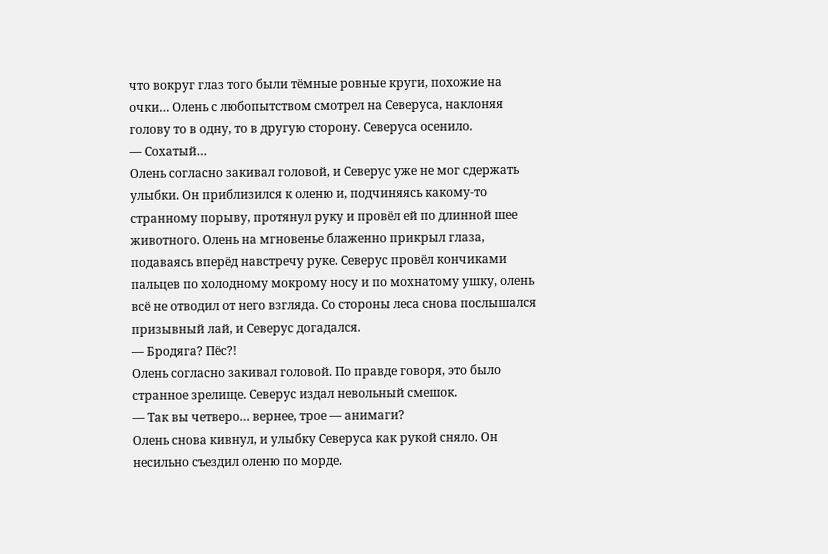что вокруг глаз того были тёмные ровные круги, похожие на очки… Олень с любопытством смотрел на Северуса, наклоняя голову то в одну, то в другую сторону. Северуса осенило.
— Сохатый…
Олень согласно закивал головой, и Северус уже не мог сдержать улыбки. Он приблизился к оленю и, подчиняясь какому-то странному порыву, протянул руку и провёл ей по длинной шее животного. Олень на мгновенье блаженно прикрыл глаза, подаваясь вперёд навстречу руке. Северус провёл кончиками пальцев по холодному мокрому носу и по мохнатому ушку, олень всё не отводил от него взгляда. Со стороны леса снова послышался призывный лай, и Северус догадался.
— Бродяга? Пёс?!
Олень согласно закивал головой. По правде говоря, это было странное зрелище. Северус издал невольный смешок.
— Так вы четверо… вернее, трое — анимаги?
Олень снова кивнул, и улыбку Северуса как рукой сняло. Он несильно съездил оленю по морде.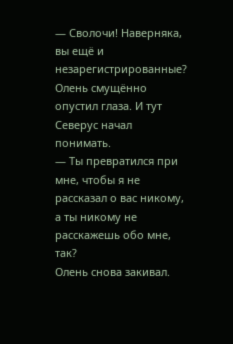— Сволочи! Наверняка, вы ещё и незарегистрированные?
Олень смущённо опустил глаза. И тут Северус начал понимать.
— Ты превратился при мне, чтобы я не рассказал о вас никому, а ты никому не расскажешь обо мне, так?
Олень снова закивал.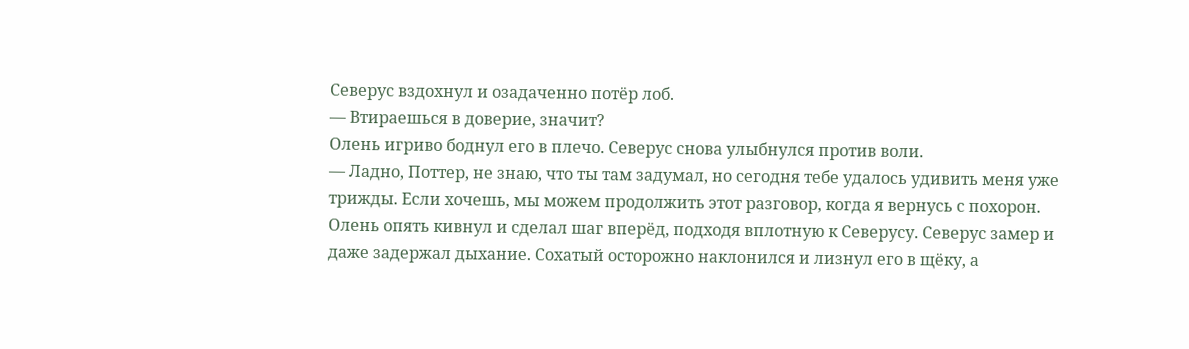Северус вздохнул и озадаченно потёр лоб.
— Втираешься в доверие, значит?
Олень игриво боднул его в плечо. Северус снова улыбнулся против воли.
— Ладно, Поттер, не знаю, что ты там задумал, но сегодня тебе удалось удивить меня уже трижды. Если хочешь, мы можем продолжить этот разговор, когда я вернусь с похорон.
Олень опять кивнул и сделал шаг вперёд, подходя вплотную к Северусу. Северус замер и даже задержал дыхание. Сохатый осторожно наклонился и лизнул его в щёку, а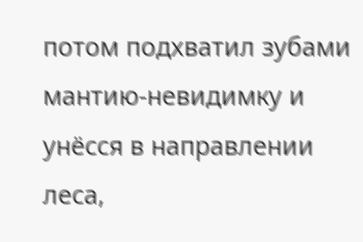потом подхватил зубами мантию-невидимку и унёсся в направлении леса,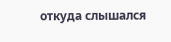откуда слышался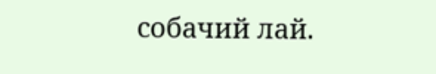собачий лай.